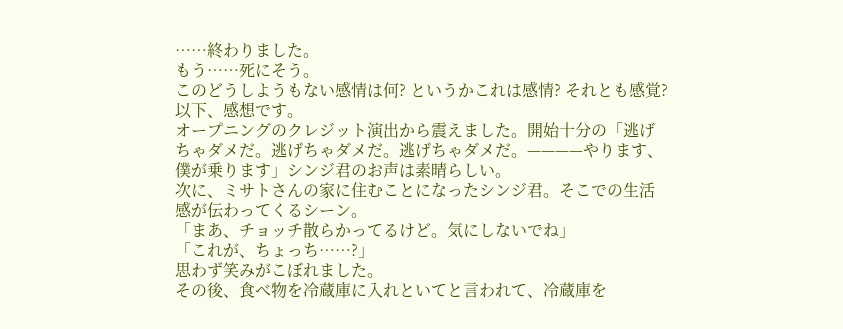……終わりました。
もう……死にそう。
このどうしようもない感情は何? というかこれは感情? それとも感覚?
以下、感想です。
オープニングのクレジット演出から震えました。開始十分の「逃げちゃダメだ。逃げちゃダメだ。逃げちゃダメだ。————やります、僕が乗ります」シンジ君のお声は素晴らしい。
次に、ミサトさんの家に住むことになったシンジ君。そこでの生活感が伝わってくるシーン。
「まあ、チョッチ散らかってるけど。気にしないでね」
「これが、ちょっち……?」
思わず笑みがこぼれました。
その後、食べ物を冷蔵庫に入れといてと言われて、冷蔵庫を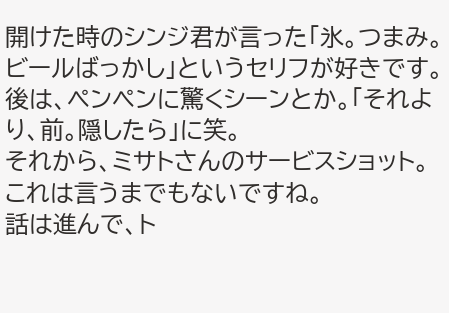開けた時のシンジ君が言った「氷。つまみ。ビールばっかし」というセリフが好きです。
後は、ペンペンに驚くシーンとか。「それより、前。隠したら」に笑。
それから、ミサトさんのサービスショット。これは言うまでもないですね。
話は進んで、ト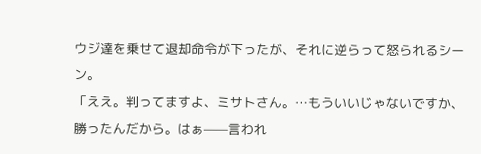ウジ達を乗せて退却命令が下ったが、それに逆らって怒られるシーン。
「ええ。判ってますよ、ミサトさん。…もういいじゃないですか、勝ったんだから。はぁ——言われ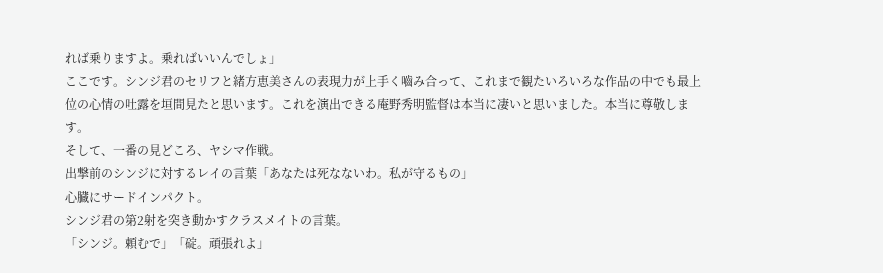れば乗りますよ。乗ればいいんでしょ」
ここです。シンジ君のセリフと緒方恵美さんの表現力が上手く嚙み合って、これまで観たいろいろな作品の中でも最上位の心情の吐露を垣間見たと思います。これを演出できる庵野秀明監督は本当に凄いと思いました。本当に尊敬します。
そして、一番の見どころ、ヤシマ作戦。
出撃前のシンジに対するレイの言葉「あなたは死なないわ。私が守るもの」
心臓にサードインパクト。
シンジ君の第2射を突き動かすクラスメイトの言葉。
「シンジ。頼むで」「碇。頑張れよ」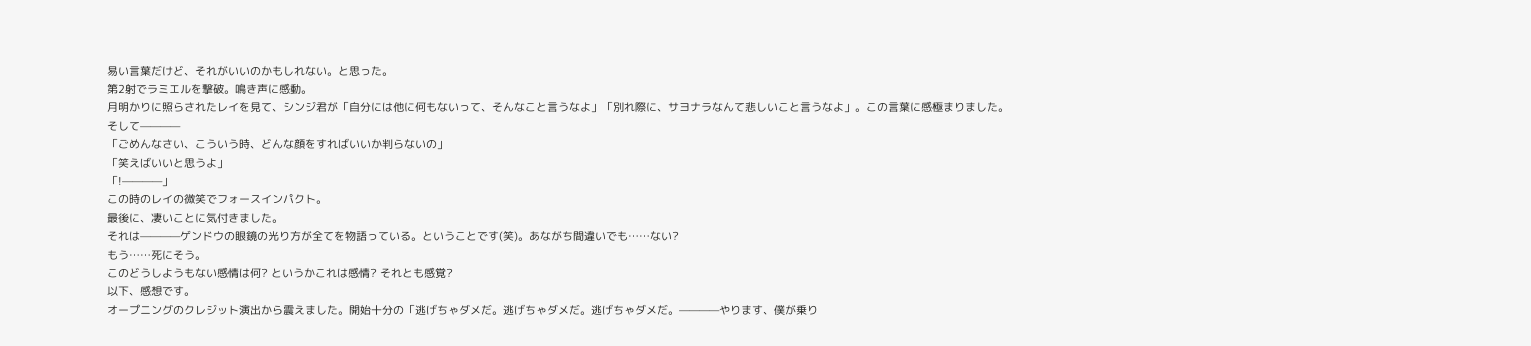易い言葉だけど、それがいいのかもしれない。と思った。
第2射でラミエルを撃破。鳴き声に感動。
月明かりに照らされたレイを見て、シンジ君が「自分には他に何もないって、そんなこと言うなよ」「別れ際に、サヨナラなんて悲しいこと言うなよ」。この言葉に感極まりました。
そして————
「ごめんなさい、こういう時、どんな顔をすればいいか判らないの」
「笑えばいいと思うよ」
「!————」
この時のレイの微笑でフォースインパクト。
最後に、凄いことに気付きました。
それは————ゲンドウの眼鏡の光り方が全てを物語っている。ということです(笑)。あながち間違いでも……ない?
もう……死にそう。
このどうしようもない感情は何? というかこれは感情? それとも感覚?
以下、感想です。
オープニングのクレジット演出から震えました。開始十分の「逃げちゃダメだ。逃げちゃダメだ。逃げちゃダメだ。————やります、僕が乗り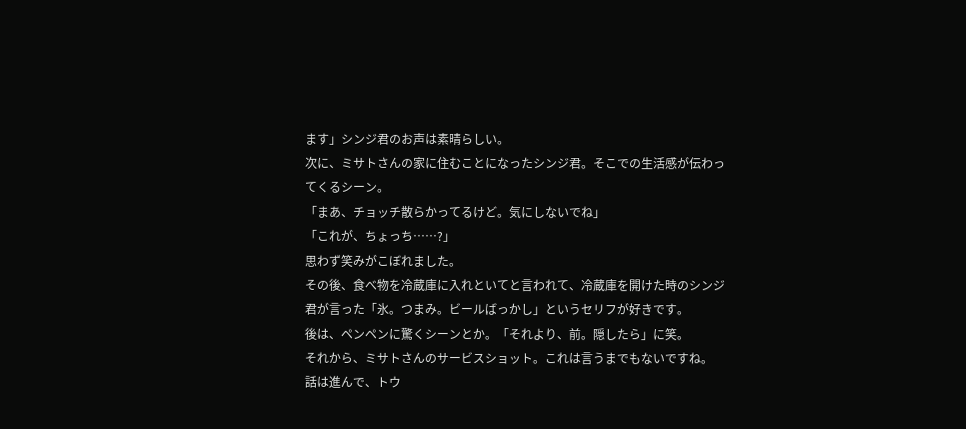ます」シンジ君のお声は素晴らしい。
次に、ミサトさんの家に住むことになったシンジ君。そこでの生活感が伝わってくるシーン。
「まあ、チョッチ散らかってるけど。気にしないでね」
「これが、ちょっち……?」
思わず笑みがこぼれました。
その後、食べ物を冷蔵庫に入れといてと言われて、冷蔵庫を開けた時のシンジ君が言った「氷。つまみ。ビールばっかし」というセリフが好きです。
後は、ペンペンに驚くシーンとか。「それより、前。隠したら」に笑。
それから、ミサトさんのサービスショット。これは言うまでもないですね。
話は進んで、トウ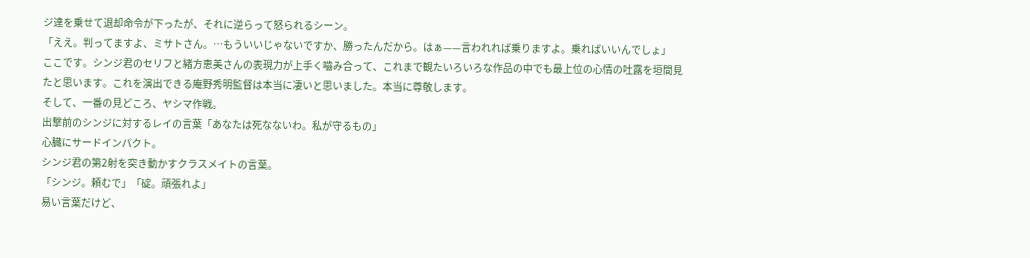ジ達を乗せて退却命令が下ったが、それに逆らって怒られるシーン。
「ええ。判ってますよ、ミサトさん。…もういいじゃないですか、勝ったんだから。はぁ——言われれば乗りますよ。乗ればいいんでしょ」
ここです。シンジ君のセリフと緒方恵美さんの表現力が上手く嚙み合って、これまで観たいろいろな作品の中でも最上位の心情の吐露を垣間見たと思います。これを演出できる庵野秀明監督は本当に凄いと思いました。本当に尊敬します。
そして、一番の見どころ、ヤシマ作戦。
出撃前のシンジに対するレイの言葉「あなたは死なないわ。私が守るもの」
心臓にサードインパクト。
シンジ君の第2射を突き動かすクラスメイトの言葉。
「シンジ。頼むで」「碇。頑張れよ」
易い言葉だけど、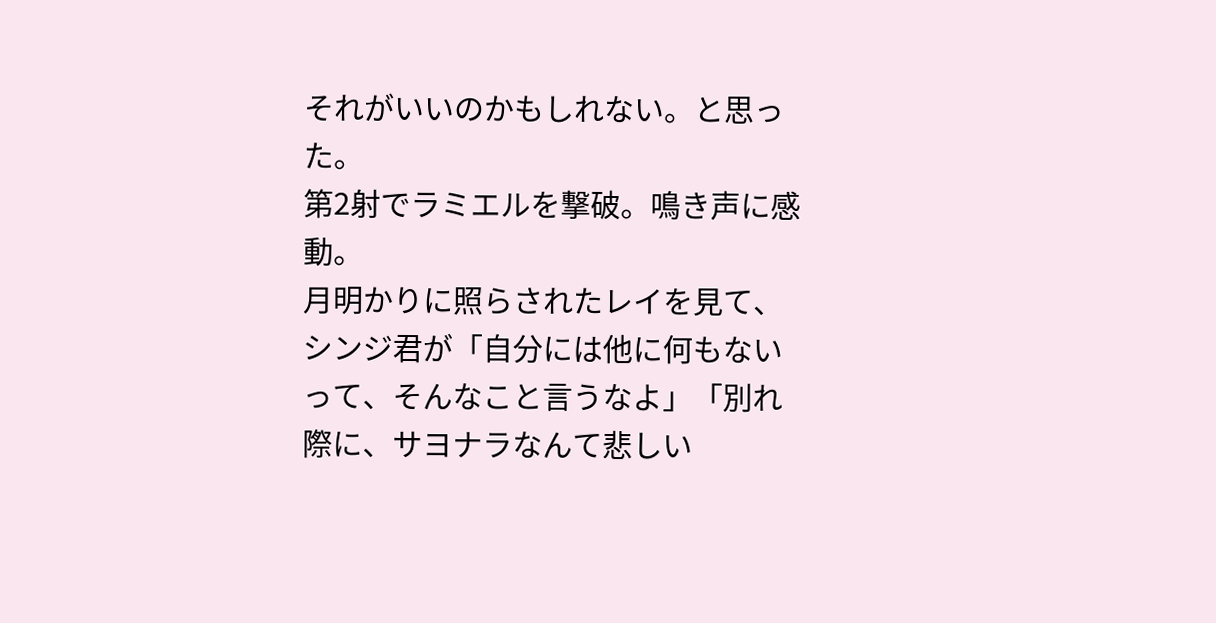それがいいのかもしれない。と思った。
第2射でラミエルを撃破。鳴き声に感動。
月明かりに照らされたレイを見て、シンジ君が「自分には他に何もないって、そんなこと言うなよ」「別れ際に、サヨナラなんて悲しい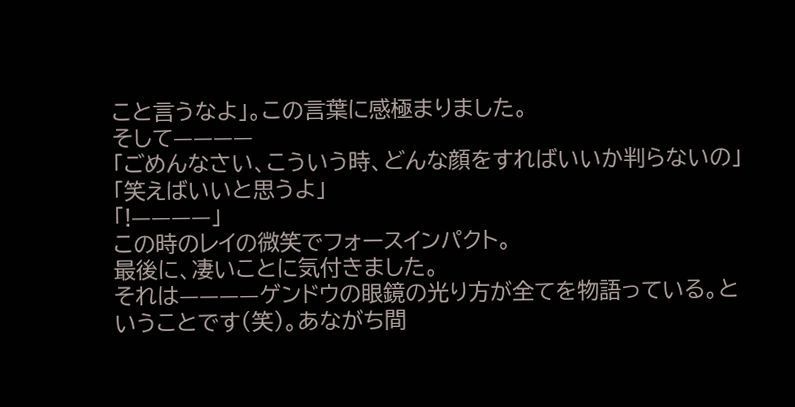こと言うなよ」。この言葉に感極まりました。
そして————
「ごめんなさい、こういう時、どんな顔をすればいいか判らないの」
「笑えばいいと思うよ」
「!————」
この時のレイの微笑でフォースインパクト。
最後に、凄いことに気付きました。
それは————ゲンドウの眼鏡の光り方が全てを物語っている。ということです(笑)。あながち間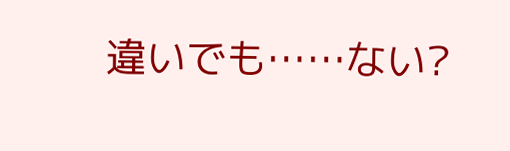違いでも……ない?